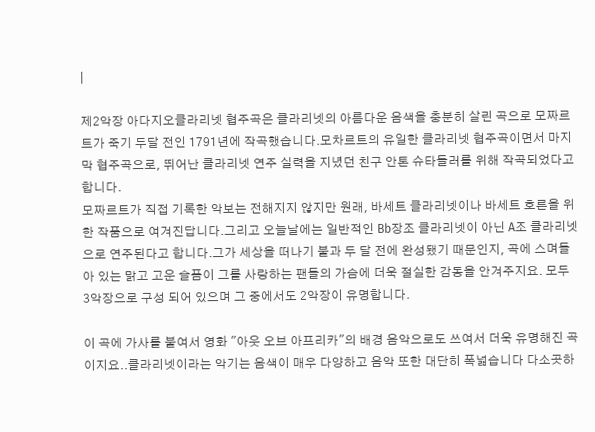|

제2악장 아다지오클라리넷 협주곡은 클라리넷의 아름다운 음색을 충분히 살린 곡으로 모짜르트가 죽기 두달 전인 1791년에 작곡했습니다.모차르트의 유일한 클라리넷 협주곡이면서 마지막 협주곡으로, 뛰어난 클라리넷 연주 실력을 지녔던 친구 안톤 슈타들러를 위해 작곡되었다고 합니다.
모짜르트가 직접 기록한 악보는 전해지지 않지만 원래, 바세트 클라리넷이나 바세트 호른을 위한 작품으로 여겨진답니다.그리고 오늘날에는 일반적인 Bb장조 클라리넷이 아닌 A조 클라리넷으로 연주된다고 합니다.그가 세상을 떠나기 불과 두 달 전에 완성됐기 때문인지, 곡에 스며들아 있는 맑고 고운 슬픔이 그를 사랑하는 팬들의 가슴에 더욱 절실한 감동을 안겨주지요. 모두 3악장으로 구성 되어 있으며 그 중에서도 2악장이 유명합니다.

이 곡에 가사를 붙여서 영화 "아웃 오브 아프리카"의 배경 음악으로도 쓰여서 더욱 유명해진 곡이지요..클라리넷이라는 악기는 음색이 매우 다양하고 음악 또한 대단히 폭넓습니다 다소곳하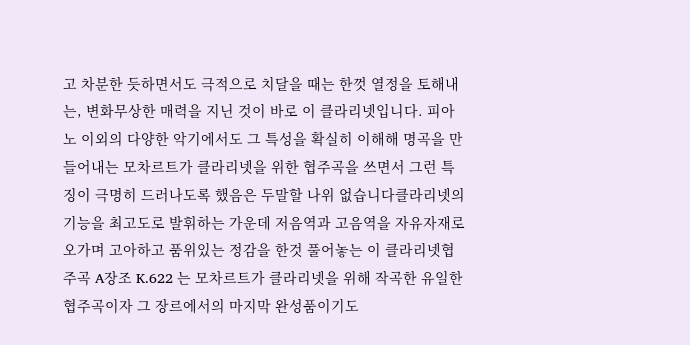고 차분한 듯하면서도 극적으로 치달을 때는 한껏 열정을 토해내는, 변화무상한 매력을 지닌 것이 바로 이 클라리넷입니다. 피아노 이외의 다양한 악기에서도 그 특성을 확실히 이해해 명곡을 만들어내는 모차르트가 클라리넷을 위한 협주곡을 쓰면서 그런 특징이 극명히 드러나도록 했음은 두말할 나위 없습니다클라리넷의 기능을 최고도로 발휘하는 가운데 저음역과 고음역을 자유자재로 오가며 고아하고 품위있는 정감을 한것 풀어놓는 이 클라리넷협주곡 A장조 K.622 는 모차르트가 클라리넷을 위해 작곡한 유일한 협주곡이자 그 장르에서의 마지막 완성품이기도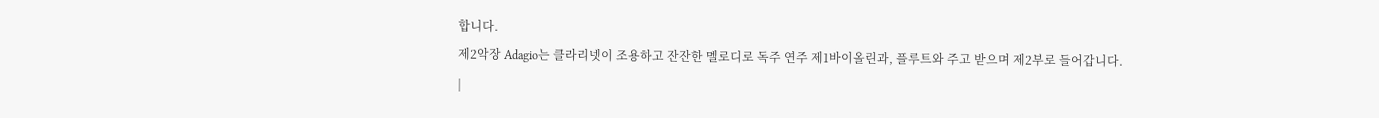합니다.
제2악장 Adagio는 클라리넷이 조용하고 잔잔한 멜로디로 독주 연주 제1바이올린과, 플루트와 주고 받으며 제2부로 들어갑니다.
|